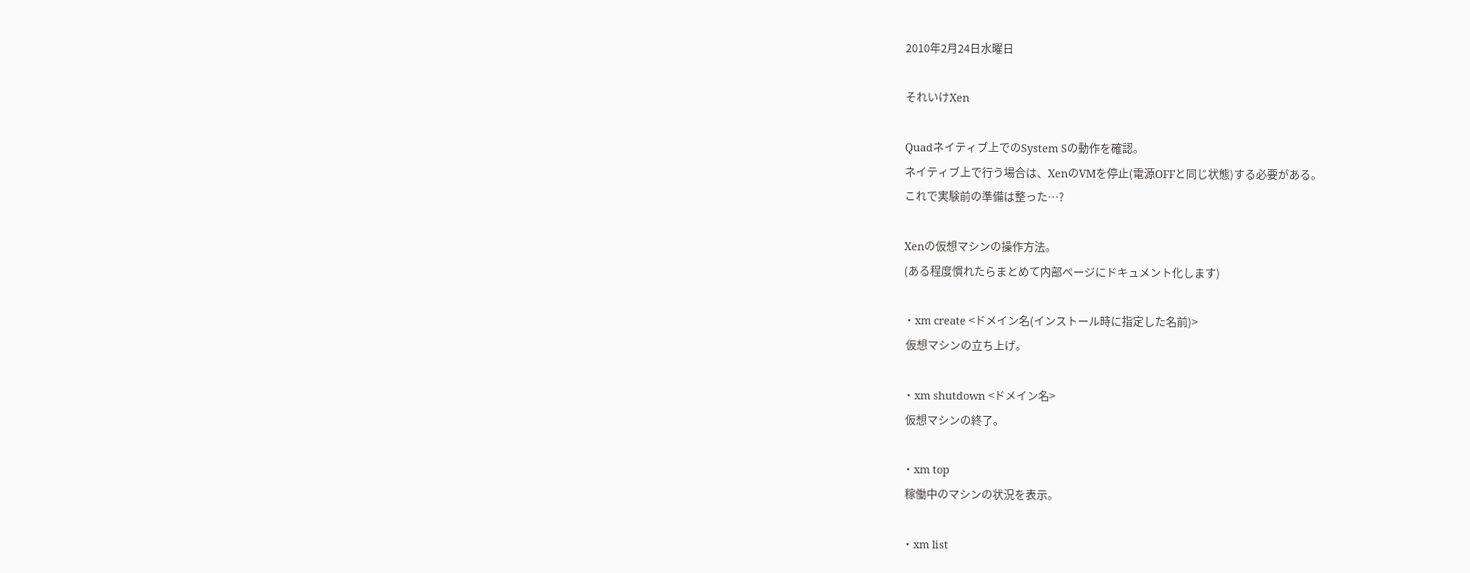2010年2月24日水曜日

それいけXen

Quadネイティブ上でのSystem Sの動作を確認。
ネイティブ上で行う場合は、XenのVMを停止(電源OFFと同じ状態)する必要がある。
これで実験前の準備は整った…?

Xenの仮想マシンの操作方法。
(ある程度慣れたらまとめて内部ページにドキュメント化します)

・xm create <ドメイン名(インストール時に指定した名前)>
 仮想マシンの立ち上げ。

・xm shutdown <ドメイン名>
 仮想マシンの終了。

・xm top
 稼働中のマシンの状況を表示。

・xm list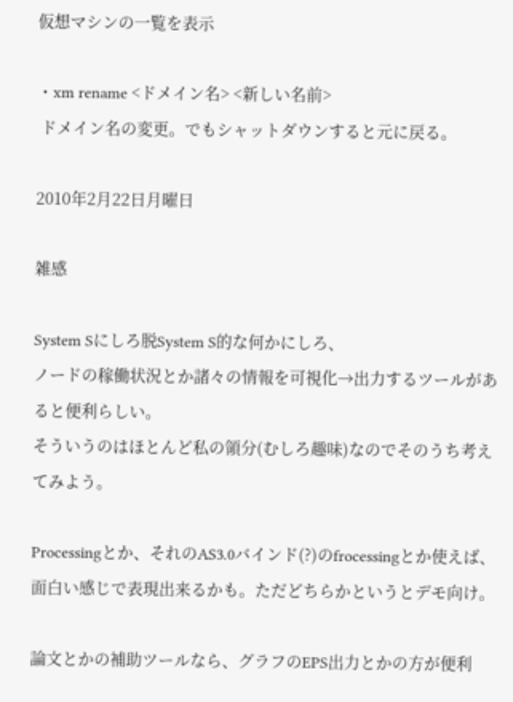仮想マシンの一覧を表示

・xm rename <ドメイン名> <新しい名前>
 ドメイン名の変更。でもシャットダウンすると元に戻る。

2010年2月22日月曜日

雑感

System Sにしろ脱System S的な何かにしろ、
ノードの稼働状況とか諸々の情報を可視化→出力するツールがあると便利らしい。
そういうのはほとんど私の領分(むしろ趣味)なのでそのうち考えてみよう。

Processingとか、それのAS3.0バインド(?)のfrocessingとか使えば、
面白い感じで表現出来るかも。ただどちらかというとデモ向け。

論文とかの補助ツールなら、グラフのEPS出力とかの方が便利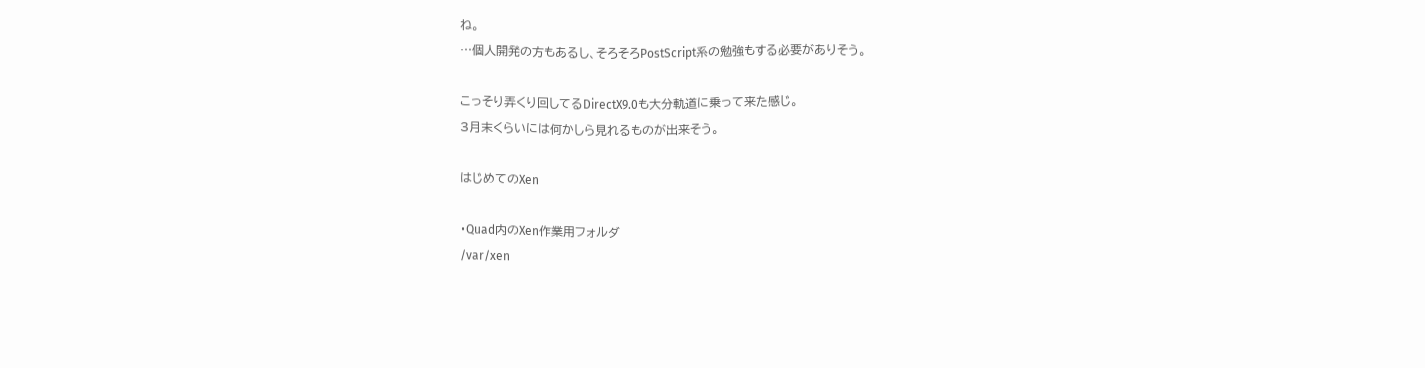ね。
…個人開発の方もあるし、そろそろPostScript系の勉強もする必要がありそう。

こっそり弄くり回してるDirectX9.0も大分軌道に乗って来た感じ。
3月末くらいには何かしら見れるものが出来そう。

はじめてのXen

・Quad内のXen作業用フォルダ
/var/xen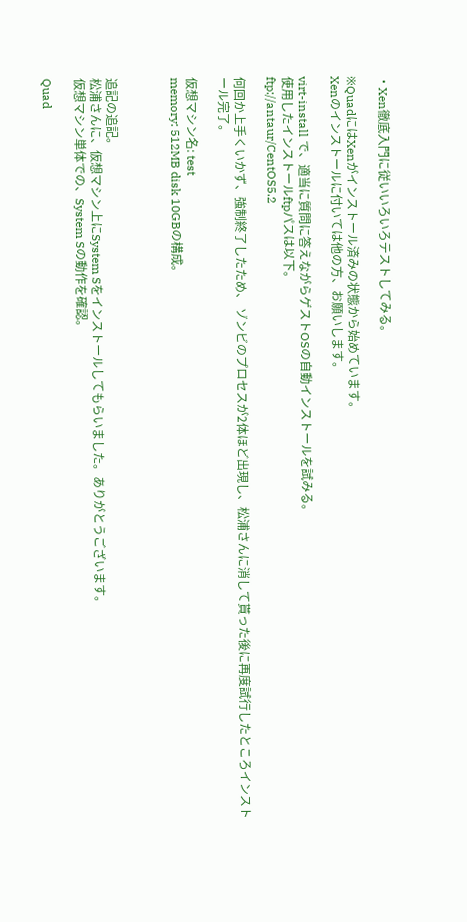・Xen徹底入門に従いいろいろテストしてみる。

※QuadにはXenがインストール済みの状態から始めています。
Xenのインストールに付いては他の方、お願いします。

virt-install で、適当に質問に答えながらゲストOSの自動インストールを試みる。
使用したインストールftpパスは以下。
ftp://antaur/CentOS5.2

何回か上手くいかず、強制終了したため、 ゾンビのプロセスが2体ほど出現し、松浦さんに消して貰った後に再度試行したところインストール完了。

仮想マシン名: test
memory: 512MB disk 10GBの構成。



追記の追記。
松浦さんに、仮想マシン上にSystem Sをインストールしてもらいました。ありがとうございます。
仮想マシン単体での、System Sの動作を確認。

Quad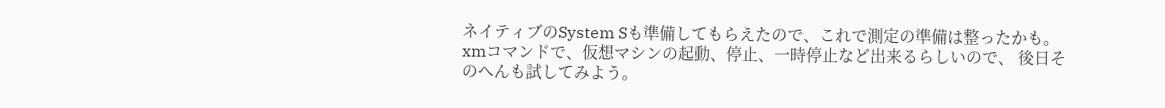ネイティブのSystem Sも準備してもらえたので、これで測定の準備は整ったかも。
xmコマンドで、仮想マシンの起動、停止、一時停止など出来るらしいので、 後日そのへんも試してみよう。